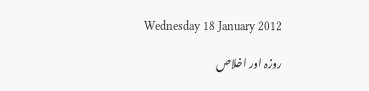Wednesday 18 January 2012

روزہ اور اخلاص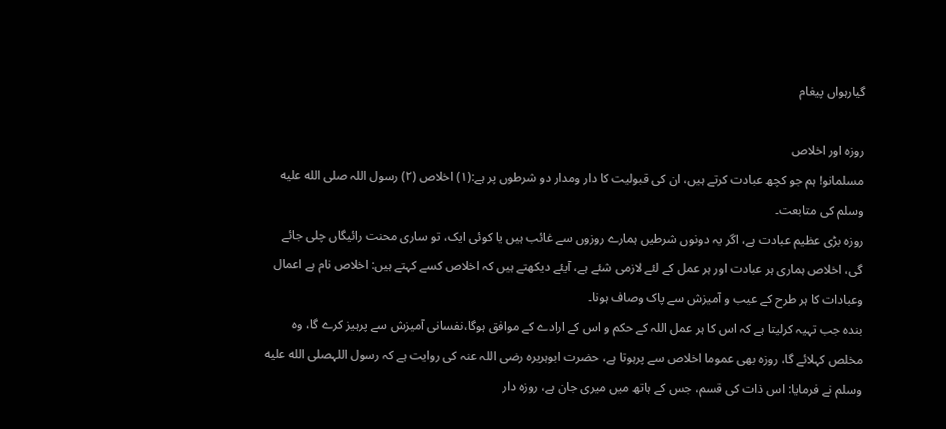گیارہواں پیغام

روزہ اور اخلاص
مسلمانو! ہم جو کچھ عبادت کرتے ہیں، ان کی قبولیت کا دار ومدار دو شرطوں پر ہے:(۱) اخلاص (۲) رسول اللہ صلى الله عليه وسلم کی متابعت۔
روزہ بڑی عظیم عبادت ہے، اگر یہ دونوں شرطیں ہمارے روزوں سے غائب ہیں یا کوئی ایک، تو ساری محنت رائیگاں چلی جائے گی، اخلاص ہماری ہر عبادت اور ہر عمل کے لئے لازمی شئے ہے، آیئے دیکھتے ہیں کہ اخلاص کسے کہتے ہیں: اخلاص نام ہے اعمال وعبادات کا ہر طرح کے عیب و آمیزش سے پاک وصاف ہونا۔
بندہ جب تہیہ کرلیتا ہے کہ اس کا ہر عمل اللہ کے حکم و اس کے ارادے کے موافق ہوگا،نفسانی آمیزش سے پرہیز کرے گا، وہ مخلص کہلائے گا، روزہ بھی عموما اخلاص سے پرہوتا ہے، حضرت ابوہریرہ رضی اللہ عنہ کی روایت ہے کہ رسول اللہصلى الله عليه وسلم نے فرمایا: اس ذات کی قسم، جس کے ہاتھ میں میری جان ہے، روزہ دار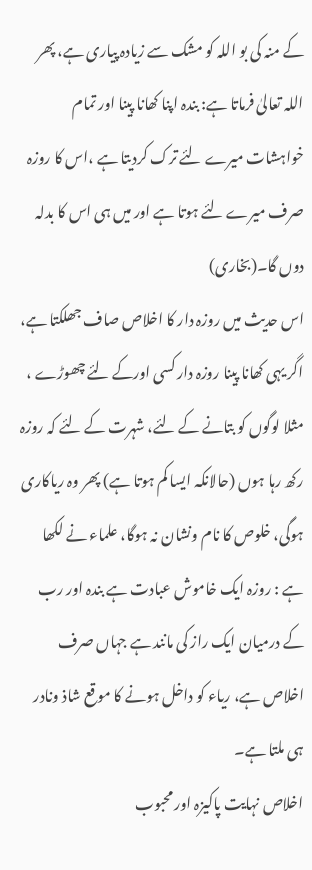کے منہ کی بو اللہ کو مشک سے زیادہ پیاری ہے، پھر اللہ تعالیٰ فرماتا ہے: بندہ اپنا کھانا پینا اور تمام خواہشات میرے لئے ترک کردیتا ہے ،اس کا روزہ صرف میرے لئے ہوتا ہے اور میں ہی اس کا بدلہ دوں گا۔(بخاری)
اس حدیث میں روزہ دار کا اخلاص صاف جھلکتا ہے، اگر یہی کھانا پینا روزہ دار کسی اورکے لئے چھوڑے ، مثلا لوگوں کو بتانے کے لئے، شہرت کے لئے کہ روزہ رکھ رہا ہوں (حالانکہ ایسا کم ہوتا ہے) پھر وہ ریاکاری ہوگی، خلوص کا نام ونشان نہ ہوگا، علماء نے لکھا ہے : روزہ ایک خاموش عبادت ہے بندہ اور رب کے درمیان ایک راز کی مانند ہے جہاں صرف اخلاص ہے، ریاء کو داخل ہونے کا موقع شاذ ونادر ہی ملتا ہے۔
اخلاص نہایت پاکیزہ اور محبوب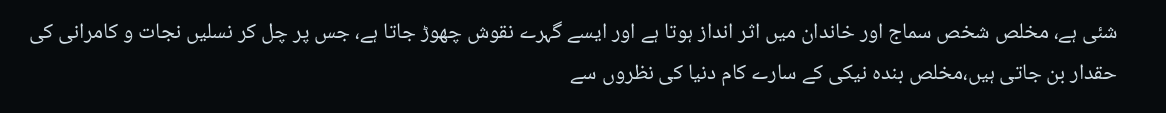شئی ہے، مخلص شخص سماج اور خاندان میں اثر انداز ہوتا ہے اور ایسے گہرے نقوش چھوڑ جاتا ہے، جس پر چل کر نسلیں نجات و کامرانی کی حقدار بن جاتی ہیں،مخلص بندہ نیکی کے سارے کام دنیا کی نظروں سے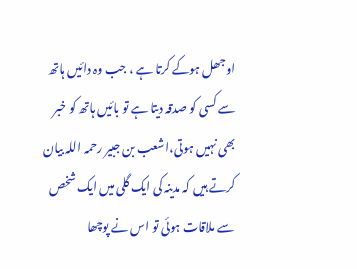اوجھل ہوکے کرتا ہے ، جب وہ دائیں ہاتھ سے کسی کو صدقہ دیتا ہے تو بائیں ہاتھ کو خبر بھی نہیں ہوتی،اشعب بن جبیر رحمہ اللہ بیان کرتے ہیں کہ مدینہ کی ایک گلی میں ایک شخص سے ملاقات ہوئی تو اس نے پوچھا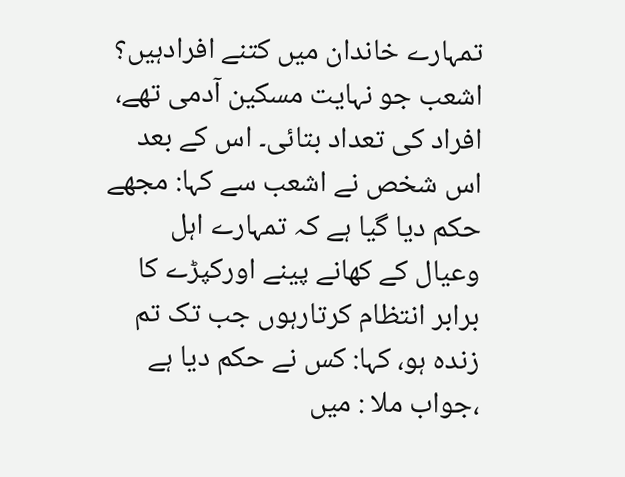تمہارے خاندان میں کتنے افرادہیں؟ اشعب جو نہایت مسکین آدمی تھے، افراد کی تعداد بتائی۔ اس کے بعد اس شخص نے اشعب سے کہا: مجھے حکم دیا گیا ہے کہ تمہارے اہل وعیال کے کھانے پینے اورکپڑے کا برابر انتظام کرتارہوں جب تک تم زندہ ہو، کہا: کس نے حکم دیا ہے ،جواب ملا : میں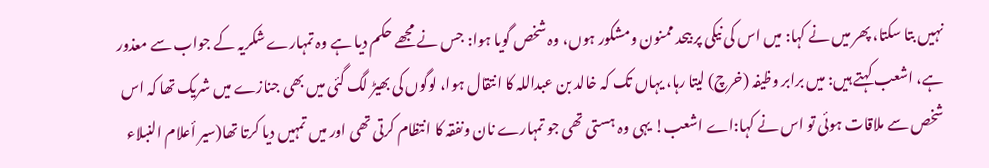نہیں بتا سکتا، پھر میں نے کہا: میں اس کی نیکی پر بیحد ممنون ومشکور ہوں، وہ شخص گویا ہوا: جس نے مجھے حکم دیا ہے وہ تمہارے شکریہ کے جواب سے معذور ہے، اشعب کہتے ہیں: میں برابر وظیفہ (خرچ) لیتا رہا، یہاں تک کہ خالد بن عبداللہ کا انتقال ہوا، لوگوں کی بھیڑ لگ گئی میں بھی جنازے میں شریک تھا کہ اس شخص سے ملاقات ہوئی تو اس نے کہا:اے اشعب! یہی وہ ہستی تھی جو تمہارے نان ونفقہ کا انتظام کرتی تھی اور میں تمہیں دیا کرتا تھا(سیر أعلام النبلاء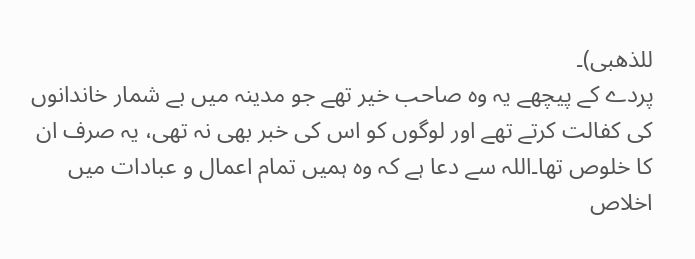للذھبی)۔
پردے کے پیچھے یہ وہ صاحب خیر تھے جو مدینہ میں بے شمار خاندانوں کی کفالت کرتے تھے اور لوگوں کو اس کی خبر بھی نہ تھی، یہ صرف ان کا خلوص تھا۔اللہ سے دعا ہے کہ وہ ہمیں تمام اعمال و عبادات میں اخلاص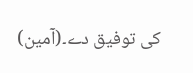کی توفیق دے۔(آمین)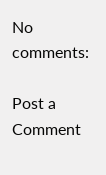No comments:

Post a Comment